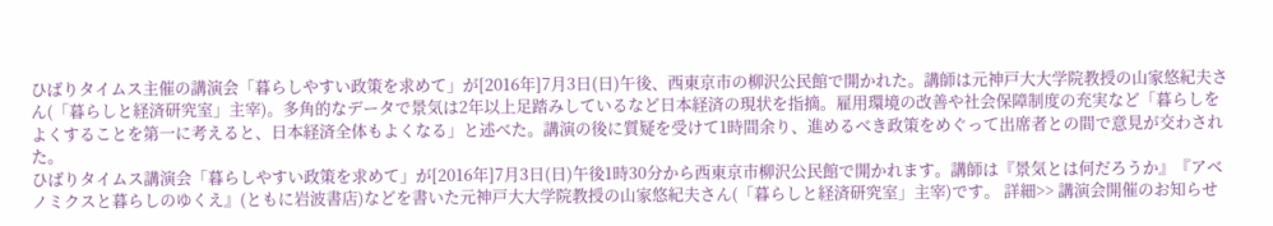ひばりタイムス主催の講演会「暮らしやすい政策を求めて」が[2016年]7月3日(日)午後、西東京市の柳沢公民館で開かれた。講師は元神戸大大学院教授の山家悠紀夫さん(「暮らしと経済研究室」主宰)。多角的なデータで景気は2年以上足踏みしているなど日本経済の現状を指摘。雇用環境の改善や社会保障制度の充実など「暮らしをよくすることを第一に考えると、日本経済全体もよくなる」と述べた。講演の後に質疑を受けて1時間余り、進めるべき政策をめぐって出席者との間で意見が交わされた。
ひばりタイムス講演会「暮らしやすい政策を求めて」が[2016年]7月3日(日)午後1時30分から西東京市柳沢公民館で開かれます。講師は『景気とは何だろうか』『アベノミクスと暮らしのゆくえ』(ともに岩波書店)などを書いた元神戸大大学院教授の山家悠紀夫さん(「暮らしと経済研究室」主宰)です。 詳細>> 講演会開催のお知らせ